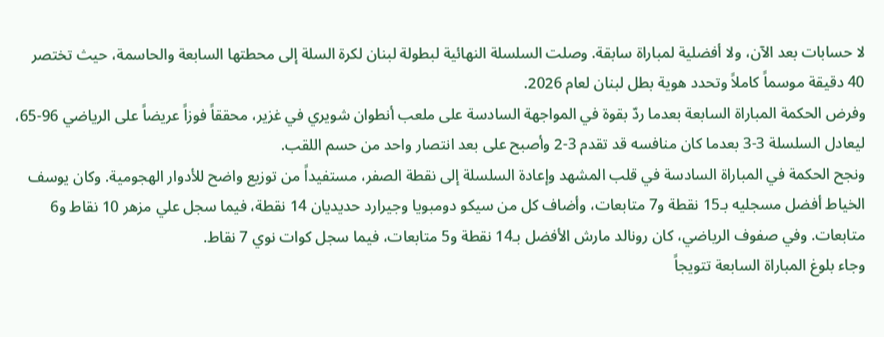لا حسابات بعد الآن، ولا أفضلية لمباراة سابقة. وصلت السلسلة النهائية لبطولة لبنان لكرة السلة إلى محطتها السابعة والحاسمة، حيث تختصر 40 دقيقة موسماً كاملاً وتحدد هوية بطل لبنان لعام 2026.
وفرض الحكمة المباراة السابعة بعدما ردّ بقوة في المواجهة السادسة على ملعب أنطوان شويري في غزير، محققاً فوزاً عريضاً على الرياضي 96-65، ليعادل السلسلة 3-3 بعدما كان منافسه قد تقدم 3-2 وأصبح على بعد انتصار واحد من حسم اللقب.
ونجح الحكمة في المباراة السادسة في قلب المشهد وإعادة السلسلة إلى نقطة الصفر، مستفيداً من توزيع واضح للأدوار الهجومية. وكان يوسف الخياط أفضل مسجليه بـ15 نقطة و7 متابعات، وأضاف كل من سيكو دومبويا وجيرارد حديديان 14 نقطة، فيما سجل علي مزهر 10 نقاط و6 متابعات. وفي صفوف الرياضي، كان رونالد مارش الأفضل بـ14 نقطة و5 متابعات، فيما سجل كوات نوي 7 نقاط.
وجاء بلوغ المباراة السابعة تتويجاً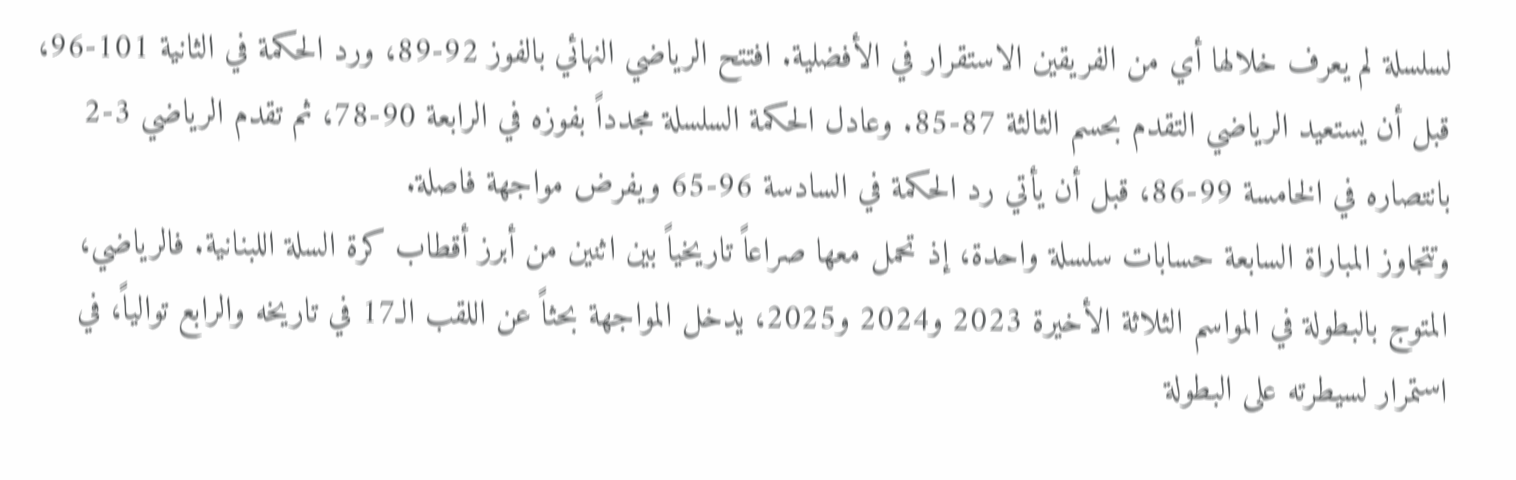لسلسلة لم يعرف خلالها أي من الفريقين الاستقرار في الأفضلية. افتتح الرياضي النهائي بالفوز 92-89، ورد الحكمة في الثانية 101-96، قبل أن يستعيد الرياضي التقدم بحسم الثالثة 87-85. وعادل الحكمة السلسلة مجدداً بفوزه في الرابعة 90-78، ثم تقدم الرياضي 3-2 بانتصاره في الخامسة 99-86، قبل أن يأتي رد الحكمة في السادسة 96-65 ويفرض مواجهة فاصلة.
وتتجاوز المباراة السابعة حسابات سلسلة واحدة، إذ تحمل معها صراعاً تاريخياً بين اثنين من أبرز أقطاب كرة السلة اللبنانية. فالرياضي، المتوج بالبطولة في المواسم الثلاثة الأخيرة 2023 و2024 و2025، يدخل المواجهة بحثاً عن اللقب الـ17 في تاريخه والرابع توالياً، في استمرار لسيطرته على البطولة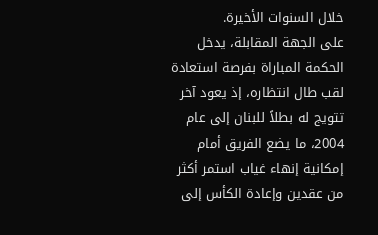خلال السنوات الأخيرة.
على الجهة المقابلة، يدخل الحكمة المباراة بفرصة استعادة لقب طال انتظاره، إذ يعود آخر تتويج له بطلاً للبنان إلى عام 2004، ما يضع الفريق أمام إمكانية إنهاء غياب استمر أكثر من عقدين وإعادة الكأس إلى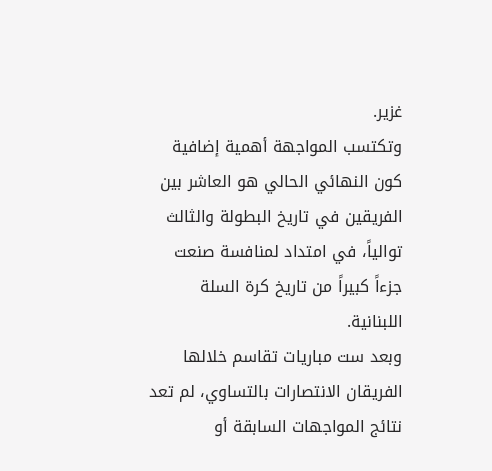غزير.
وتكتسب المواجهة أهمية إضافية كون النهائي الحالي هو العاشر بين الفريقين في تاريخ البطولة والثالث توالياً، في امتداد لمنافسة صنعت جزءاً كبيراً من تاريخ كرة السلة اللبنانية.
وبعد ست مباريات تقاسم خلالها الفريقان الانتصارات بالتساوي، لم تعد نتائج المواجهات السابقة أو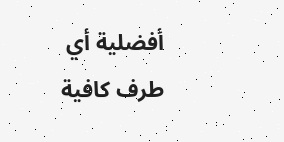أفضلية أي طرف كافية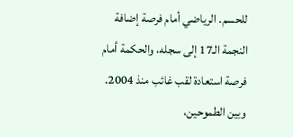للحسم. الرياضي أمام فرصة إضافة النجمة الـ17 إلى سجله، والحكمة أمام فرصة استعادة لقب غائب منذ 2004. وبين الطموحين،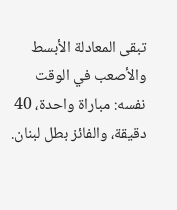تبقى المعادلة الأبسط والأصعب في الوقت نفسه: مباراة واحدة، 40 دقيقة، والفائز بطل لبنان.